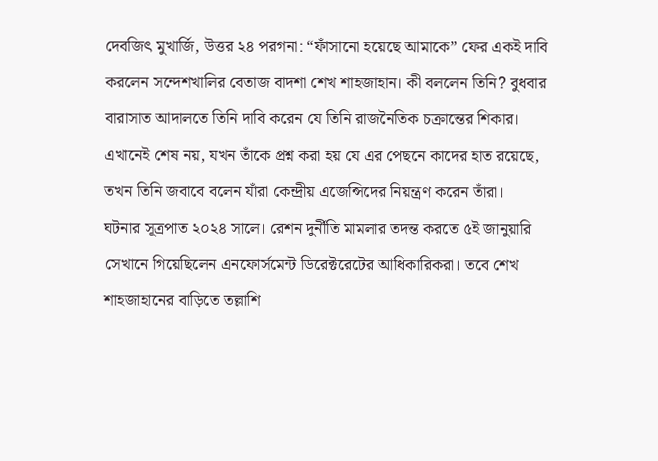দেবজিৎ মুখার্জি, উত্তর ২৪ পরগনা: “ফাঁসানো হয়েছে আমাকে” ফের একই দাবি করলেন সন্দেশখালির বেতাজ বাদশা শেখ শাহজাহান। কী বললেন তিনি? বুধবার বারাসাত আদালতে তিনি দাবি করেন যে তিনি রাজনৈতিক চক্রান্তের শিকার। এখানেই শেষ নয়, যখন তাঁকে প্রশ্ন করা হয় যে এর পেছনে কাদের হাত রয়েছে, তখন তিনি জবাবে বলেন যাঁরা কেন্দ্রীয় এজেন্সিদের নিয়ন্ত্রণ করেন তাঁরা।
ঘটনার সূত্রপাত ২০২৪ সালে। রেশন দুর্নীতি মামলার তদন্ত করতে ৫ই জানুয়ারি সেখানে গিয়েছিলেন এনফোর্সমেন্ট ডিরেক্টরেটের আধিকারিকরা। তবে শেখ শাহজাহানের বাড়িতে তল্লাশি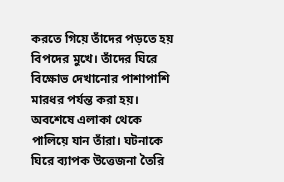করতে গিয়ে তাঁদের পড়তে হয় বিপদের মুখে। তাঁদের ঘিরে বিক্ষোভ দেখানোর পাশাপাশি মারধর পর্যন্ত করা হয়। অবশেষে এলাকা থেকে পালিয়ে যান তাঁরা। ঘটনাকে ঘিরে ব্যাপক উত্তেজনা তৈরি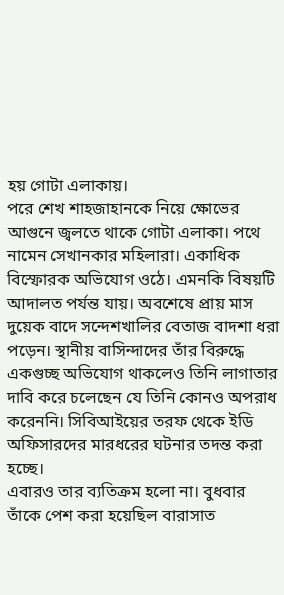হয় গোটা এলাকায়।
পরে শেখ শাহজাহানকে নিয়ে ক্ষোভের আগুনে জ্বলতে থাকে গোটা এলাকা। পথে নামেন সেখানকার মহিলারা। একাধিক বিস্ফোরক অভিযোগ ওঠে। এমনকি বিষয়টি আদালত পর্যন্ত যায়। অবশেষে প্রায় মাস দুয়েক বাদে সন্দেশখালির বেতাজ বাদশা ধরা পড়েন। স্থানীয় বাসিন্দাদের তাঁর বিরুদ্ধে একগুচ্ছ অভিযোগ থাকলেও তিনি লাগাতার দাবি করে চলেছেন যে তিনি কোনও অপরাধ করেননি। সিবিআইয়ের তরফ থেকে ইডি অফিসারদের মারধরের ঘটনার তদন্ত করা হচ্ছে।
এবারও তার ব্যতিক্রম হলো না। বুধবার তাঁকে পেশ করা হয়েছিল বারাসাত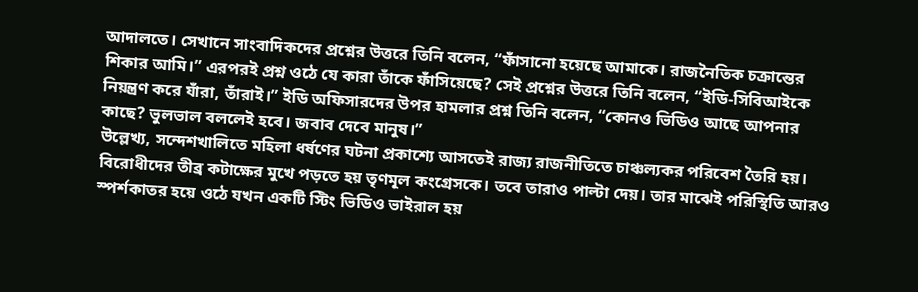আদালতে। সেখানে সাংবাদিকদের প্রশ্নের উত্তরে তিনি বলেন, “ফাঁসানো হয়েছে আমাকে। রাজনৈতিক চক্রান্তের শিকার আমি।” এরপরই প্রশ্ন ওঠে যে কারা তাঁকে ফাঁসিয়েছে? সেই প্রশ্নের উত্তরে তিনি বলেন, “ইডি-সিবিআইকে নিয়ন্ত্রণ করে যাঁরা, তাঁরাই।” ইডি অফিসারদের উপর হামলার প্রশ্ন তিনি বলেন, “কোনও ভিডিও আছে আপনার কাছে? ভুলভাল বললেই হবে। জবাব দেবে মানুষ।”
উল্লেখ্য, সন্দেশখালিতে মহিলা ধর্ষণের ঘটনা প্রকাশ্যে আসতেই রাজ্য রাজনীতিতে চাঞ্চল্যকর পরিবেশ তৈরি হয়। বিরোধীদের তীব্র কটাক্ষের মুখে পড়তে হয় তৃণমূল কংগ্রেসকে। তবে তারাও পাল্টা দেয়। তার মাঝেই পরিস্থিতি আরও স্পর্শকাতর হয়ে ওঠে যখন একটি স্টিং ভিডিও ভাইরাল হয়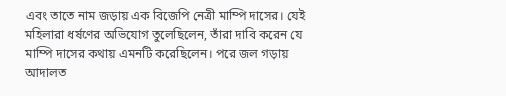এবং তাতে নাম জড়ায় এক বিজেপি নেত্রী মাম্পি দাসের। যেই মহিলারা ধর্ষণের অভিযোগ তুলেছিলেন, তাঁরা দাবি করেন যে মাম্পি দাসের কথায় এমনটি করেছিলেন। পরে জল গড়ায় আদালত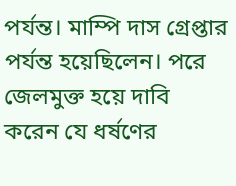পর্যন্ত। মাম্পি দাস গ্রেপ্তার পর্যন্ত হয়েছিলেন। পরে জেলমুক্ত হয়ে দাবি করেন যে ধর্ষণের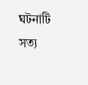ঘটনাটি সত্য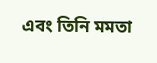এবং তিনি মমতা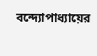বন্দ্যোপাধ্যায়ের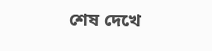শেষ দেখে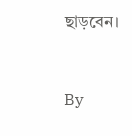ছাড়বেন।



By